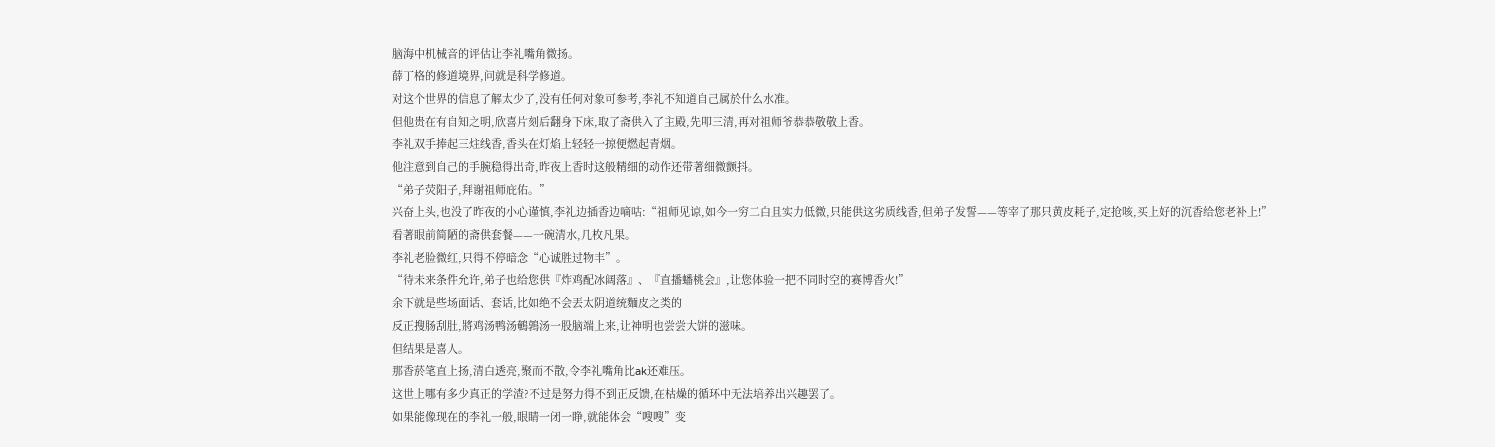脑海中机械音的评估让李礼嘴角微扬。
薛丁格的修道境界,问就是科学修道。
对这个世界的信息了解太少了,没有任何对象可参考,李礼不知道自己属於什么水准。
但他贵在有自知之明,欣喜片刻后翻身下床,取了斋供入了主殿,先叩三清,再对祖师爷恭恭敬敬上香。
李礼双手捧起三炷线香,香头在灯焰上轻轻一掠便燃起青烟。
他注意到自己的手腕稳得出奇,昨夜上香时这般精细的动作还带著细微颤抖。
“弟子荧阳子,拜谢祖师庇佑。”
兴奋上头,也没了昨夜的小心谨慎,李礼边插香边嘀咕:“祖师见谅,如今一穷二白且实力低微,只能供这劣质线香,但弟子发誓——等宰了那只黄皮耗子,定抢咳,买上好的沉香给您老补上!”
看著眼前简陋的斋供套餐——一碗清水,几枚凡果。
李礼老脸微红,只得不停暗念“心诚胜过物丰”。
“待未来条件允许,弟子也给您供『炸鸡配冰阔落』、『直播蟠桃会』,让您体验一把不同时空的赛博香火!”
余下就是些场面话、套话,比如绝不会丟太阴道统麵皮之类的
反正搜肠刮肚,將鸡汤鸭汤鵪鶉汤一股脑端上来,让神明也尝尝大饼的滋味。
但结果是喜人。
那香菸笔直上扬,清白透亮,聚而不散,令李礼嘴角比ak还难压。
这世上哪有多少真正的学渣?不过是努力得不到正反馈,在枯燥的循环中无法培养出兴趣罢了。
如果能像现在的李礼一般,眼睛一闭一睁,就能体会“嗖嗖”变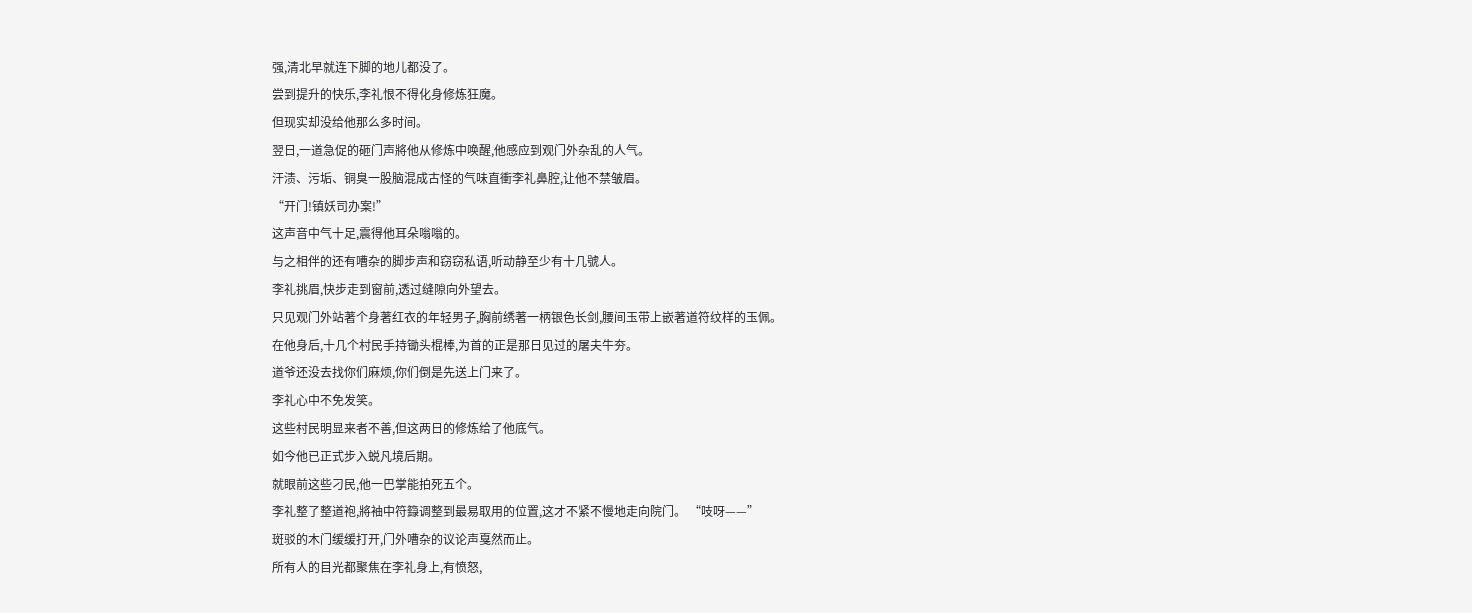强,清北早就连下脚的地儿都没了。
尝到提升的快乐,李礼恨不得化身修炼狂魔。
但现实却没给他那么多时间。
翌日,一道急促的砸门声將他从修炼中唤醒,他感应到观门外杂乱的人气。
汗渍、污垢、铜臭一股脑混成古怪的气味直衝李礼鼻腔,让他不禁皱眉。
“开门!镇妖司办案!”
这声音中气十足,震得他耳朵嗡嗡的。
与之相伴的还有嘈杂的脚步声和窃窃私语,听动静至少有十几號人。
李礼挑眉,快步走到窗前,透过缝隙向外望去。
只见观门外站著个身著红衣的年轻男子,胸前绣著一柄银色长剑,腰间玉带上嵌著道符纹样的玉佩。
在他身后,十几个村民手持锄头棍棒,为首的正是那日见过的屠夫牛夯。
道爷还没去找你们麻烦,你们倒是先送上门来了。
李礼心中不免发笑。
这些村民明显来者不善,但这两日的修炼给了他底气。
如今他已正式步入蜕凡境后期。
就眼前这些刁民,他一巴掌能拍死五个。
李礼整了整道袍,將袖中符籙调整到最易取用的位置,这才不紧不慢地走向院门。 “吱呀——”
斑驳的木门缓缓打开,门外嘈杂的议论声戛然而止。
所有人的目光都聚焦在李礼身上,有愤怒,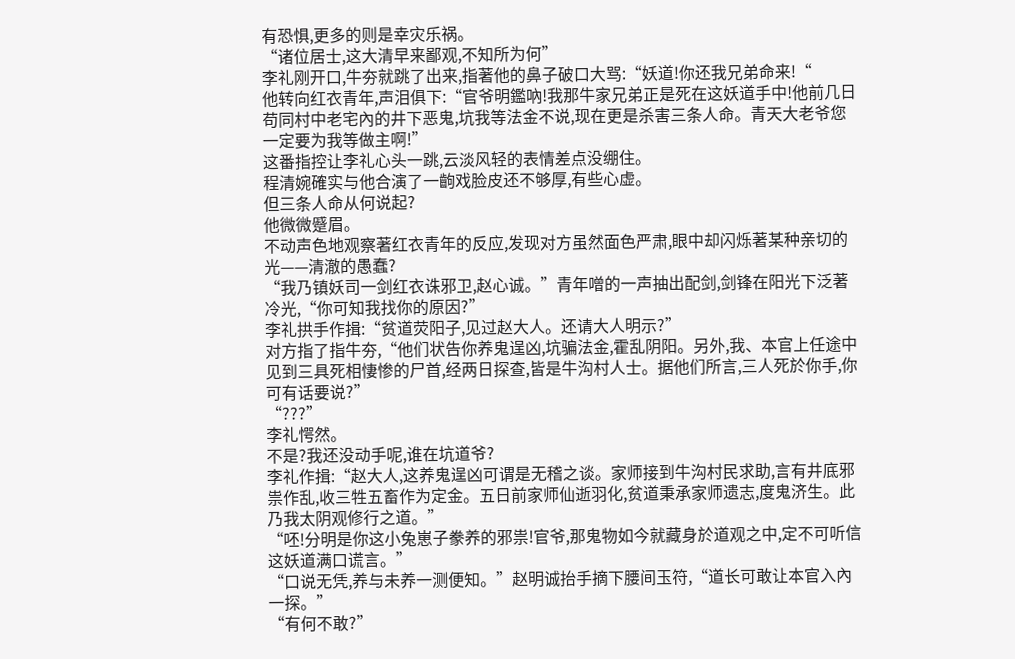有恐惧,更多的则是幸灾乐祸。
“诸位居士,这大清早来鄙观,不知所为何”
李礼刚开口,牛夯就跳了出来,指著他的鼻子破口大骂:“妖道!你还我兄弟命来!“
他转向红衣青年,声泪俱下:“官爷明鑑吶!我那牛家兄弟正是死在这妖道手中!他前几日苟同村中老宅內的井下恶鬼,坑我等法金不说,现在更是杀害三条人命。青天大老爷您一定要为我等做主啊!”
这番指控让李礼心头一跳,云淡风轻的表情差点没绷住。
程清婉確实与他合演了一齣戏脸皮还不够厚,有些心虚。
但三条人命从何说起?
他微微蹙眉。
不动声色地观察著红衣青年的反应,发现对方虽然面色严肃,眼中却闪烁著某种亲切的光——清澈的愚蠢?
“我乃镇妖司一剑红衣诛邪卫,赵心诚。”青年噌的一声抽出配剑,剑锋在阳光下泛著冷光,“你可知我找你的原因?”
李礼拱手作揖:“贫道荧阳子,见过赵大人。还请大人明示?”
对方指了指牛夯,“他们状告你养鬼逞凶,坑骗法金,霍乱阴阳。另外,我、本官上任途中见到三具死相悽惨的尸首,经两日探查,皆是牛沟村人士。据他们所言,三人死於你手,你可有话要说?”
“???”
李礼愕然。
不是?我还没动手呢,谁在坑道爷?
李礼作揖:“赵大人,这养鬼逞凶可谓是无稽之谈。家师接到牛沟村民求助,言有井底邪祟作乱,收三牲五畜作为定金。五日前家师仙逝羽化,贫道秉承家师遗志,度鬼济生。此乃我太阴观修行之道。”
“呸!分明是你这小兔崽子豢养的邪祟!官爷,那鬼物如今就藏身於道观之中,定不可听信这妖道满口谎言。”
“口说无凭,养与未养一测便知。”赵明诚抬手摘下腰间玉符,“道长可敢让本官入內一探。”
“有何不敢?”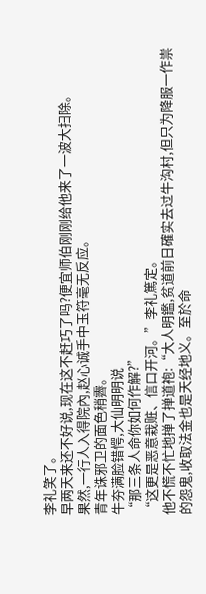李礼笑了。
早两天来还不好说,现在这不赶巧了吗?便宜师伯刚刚给他来了一波大扫除。
果然,一行人入得院內,赵心诚手中玉符毫无反应。
青年诛邪卫的面色稍霽。
牛夯满脸错愕,大仙明明说
“那三条人命你如何作解?”
“这更是恶意栽赃、信口开河。”李礼篤定。
他不慌不忙地掸了掸道袍:“大人明鑑,贫道前日確实去过牛沟村,但只为降服一作祟的怨鬼,收取法金也是天经地义。至於命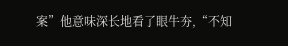案”他意味深长地看了眼牛夯,“不知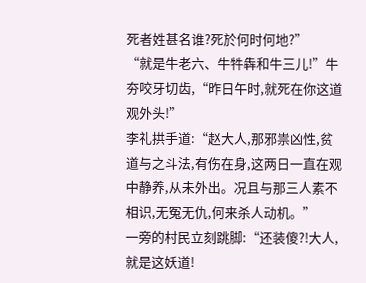死者姓甚名谁?死於何时何地?”
“就是牛老六、牛牪犇和牛三儿!”牛夯咬牙切齿,“昨日午时,就死在你这道观外头!”
李礼拱手道:“赵大人,那邪祟凶性,贫道与之斗法,有伤在身,这两日一直在观中静养,从未外出。况且与那三人素不相识,无冤无仇,何来杀人动机。”
一旁的村民立刻跳脚:“还装傻?!大人,就是这妖道!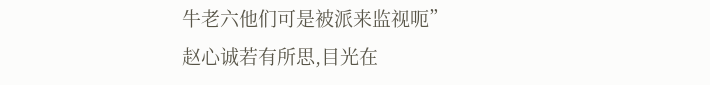牛老六他们可是被派来监视呃”
赵心诚若有所思,目光在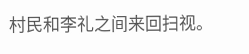村民和李礼之间来回扫视。